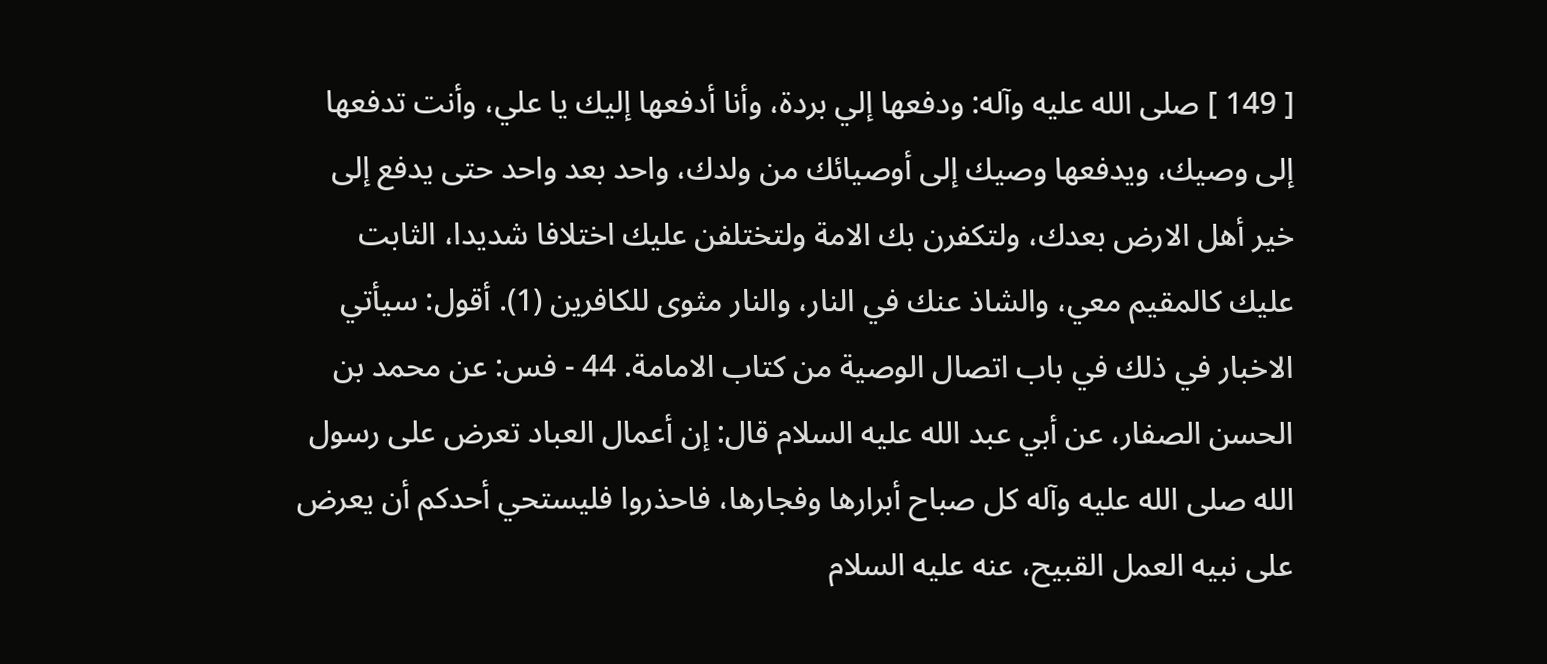[ 149 ] صلى الله عليه وآله: ودفعها إلي بردة، وأنا أدفعها إليك يا علي، وأنت تدفعها إلى وصيك، ويدفعها وصيك إلى أوصيائك من ولدك، واحد بعد واحد حتى يدفع إلى خير أهل الارض بعدك، ولتكفرن بك الامة ولتختلفن عليك اختلافا شديدا، الثابت عليك كالمقيم معي، والشاذ عنك في النار، والنار مثوى للكافرين (1). أقول: سيأتي الاخبار في ذلك في باب اتصال الوصية من كتاب الامامة. 44 - فس: عن محمد بن الحسن الصفار، عن أبي عبد الله عليه السلام قال: إن أعمال العباد تعرض على رسول الله صلى الله عليه وآله كل صباح أبرارها وفجارها، فاحذروا فليستحي أحدكم أن يعرض على نبيه العمل القبيح، عنه عليه السلام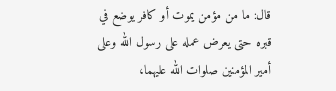قال: ما من مؤمن يموت أو كافر يوضع في قبره حتى يعرض عمله على رسول الله وعلى أمير المؤمنين صلوات الله عليهما،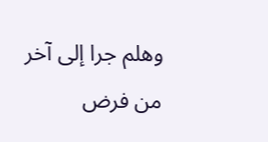وهلم جرا إلى آخر من فرض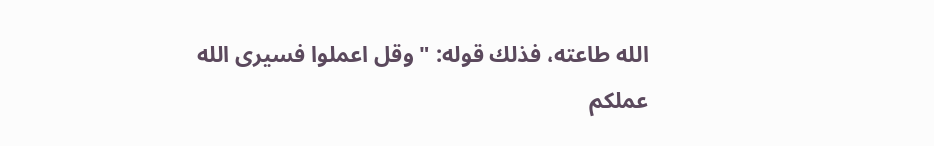الله طاعته، فذلك قوله: " وقل اعملوا فسيرى الله عملكم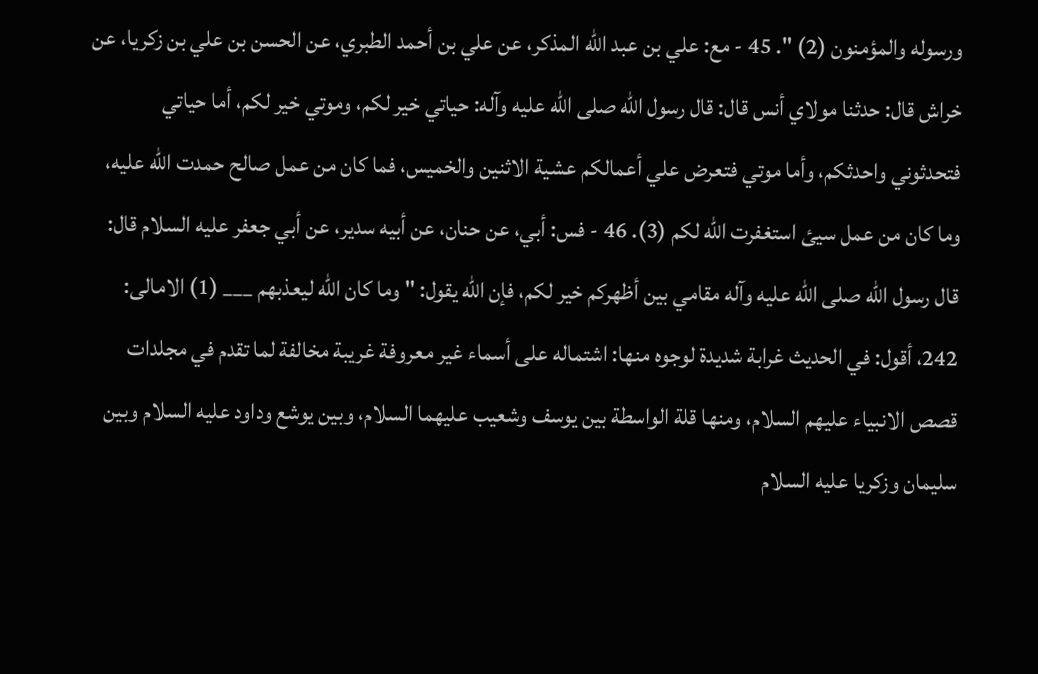ورسوله والمؤمنون (2) ". 45 - مع: علي بن عبد الله المذكر، عن علي بن أحمد الطبري، عن الحسن بن علي بن زكريا، عن خراش قال: حدثنا مولاي أنس قال: قال رسول الله صلى الله عليه وآله: حياتي خير لكم، وموتي خير لكم، أما حياتي فتحدثوني واحدثكم، وأما موتي فتعرض علي أعمالكم عشية الاثنين والخميس، فما كان من عمل صالح حمدت الله عليه، وما كان من عمل سيئ استغفرت الله لكم (3). 46 - فس: أبي، عن حنان، عن أبيه سدير، عن أبي جعفر عليه السلام قال: قال رسول الله صلى الله عليه وآله مقامي بين أظهركم خير لكم، فإن الله يقول: " وما كان الله ليعذبهم ___ (1) الامالى: 242، أقول: في الحديث غرابة شديدة لوجوه منها: اشتماله على أسماء غير معروفة غريبة مخالفة لما تقدم في مجلدات قصص الانبياء عليهم السلام، ومنها قلة الواسطة بين يوسف وشعيب عليهما السلام، وبين يوشع وداود عليه السلام وبين سليمان وزكريا عليه السلام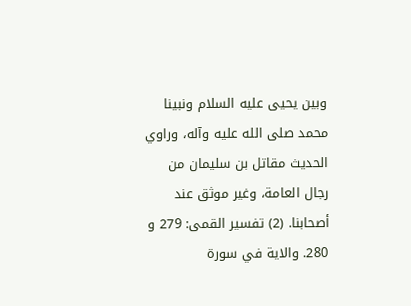وبين يحيى عليه السلام ونبينا محمد صلى الله عليه وآله، وراوي الحديث مقاتل بن سليمان من رجال العامة، وغير موثق عند أصحابنا. (2) تفسير القمى: 279 و 280. والاية في سورة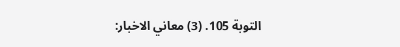التوبة 105. (3) معاني الاخبار: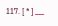117. [ * ] ___